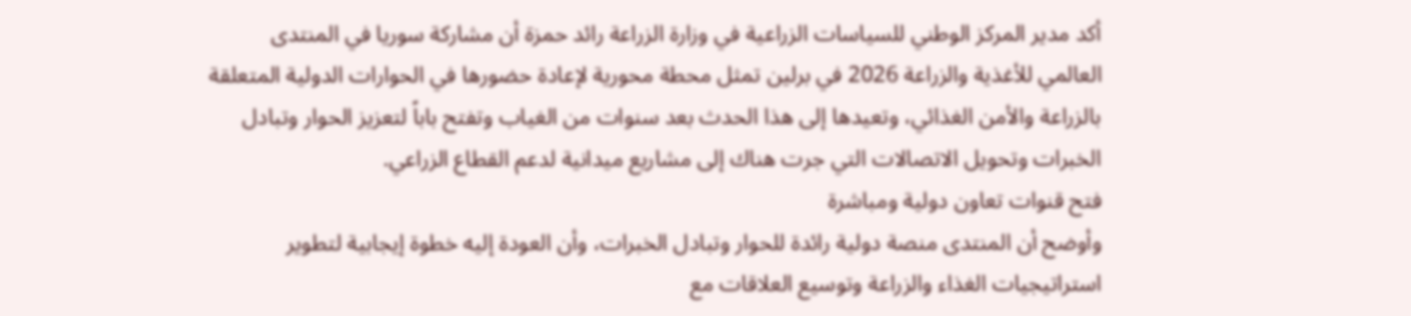أكد مدير المركز الوطني للسياسات الزراعية في وزارة الزراعة رائد حمزة أن مشاركة سوريا في المنتدى العالمي للأغذية والزراعة 2026 في برلين تمثل محطة محورية لإعادة حضورها في الحوارات الدولية المتعلقة بالزراعة والأمن الغذائي، وتعيدها إلى هذا الحدث بعد سنوات من الغياب وتفتح باباً لتعزيز الحوار وتبادل الخبرات وتحويل الاتصالات التي جرت هناك إلى مشاريع ميدانية لدعم القطاع الزراعي.
فتح قنوات تعاون دولية ومباشرة
وأوضح أن المنتدى منصة دولية رائدة للحوار وتبادل الخبرات، وأن العودة إليه خطوة إيجابية لتطوير استراتيجيات الغذاء والزراعة وتوسيع العلاقات مع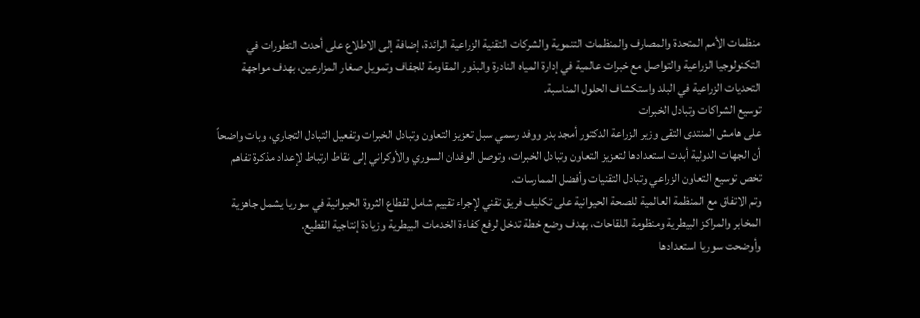منظمات الأمم المتحدة والمصارف والمنظمات التنموية والشركات التقنية الزراعية الرائدة، إضافة إلى الاطلاع على أحدث التطورات في التكنولوجيا الزراعية والتواصل مع خبرات عالمية في إدارة المياه النادرة والبذور المقاومة للجفاف وتمويل صغار المزارعين، بهدف مواجهة التحديات الزراعية في البلد واستكشاف الحلول المناسبة.
توسيع الشراكات وتبادل الخبرات
على هامش المنتدى التقى وزير الزراعة الدكتور أمجد بدر ووفد رسمي سبل تعزيز التعاون وتبادل الخبرات وتفعيل التبادل التجاري، وبات واضحاً أن الجهات الدولية أبدت استعدادها لتعزيز التعاون وتبادل الخبرات، وتوصل الوفدان السوري والأوكراني إلى نقاط ارتباط لإعداد مذكرة تفاهم تخص توسيع التعاون الزراعي وتبادل التقنيات وأفضل الممارسات.
وتم الاتفاق مع المنظمة العالمية للصحة الحيوانية على تكليف فريق تقني لإجراء تقييم شامل لقطاع الثروة الحيوانية في سوريا يشمل جاهزية المخابر والمراكز البيطرية ومنظومة اللقاحات، بهدف وضع خطة تدخل لرفع كفاءة الخدمات البيطرية وزيادة إنتاجية القطيع.
وأوضحت سوريا استعدادها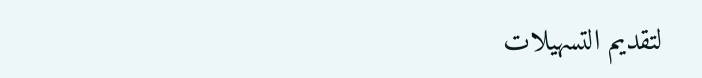لتقديم التسهيلات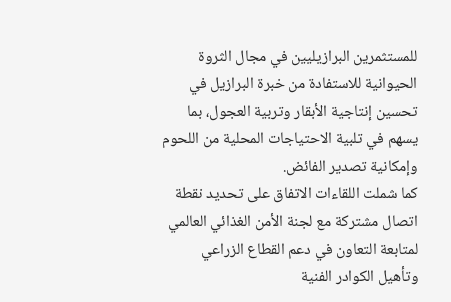للمستثمرين البرازيليين في مجال الثروة الحيوانية للاستفادة من خبرة البرازيل في تحسين إنتاجية الأبقار وتربية العجول، بما يسهم في تلبية الاحتياجات المحلية من اللحوم وإمكانية تصدير الفائض.
كما شملت اللقاءات الاتفاق على تحديد نقطة اتصال مشتركة مع لجنة الأمن الغذائي العالمي لمتابعة التعاون في دعم القطاع الزراعي وتأهيل الكوادر الفنية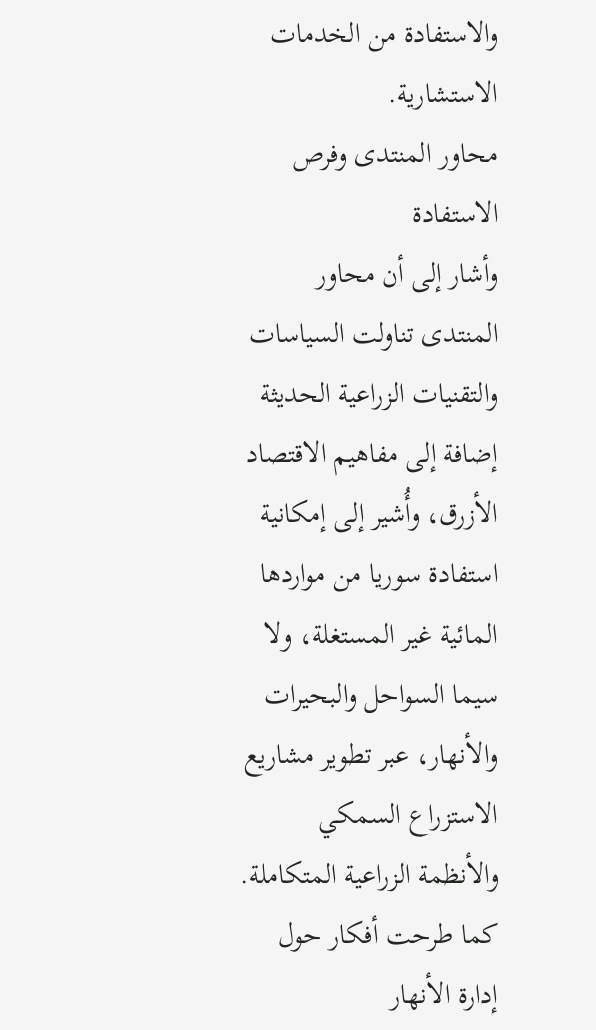والاستفادة من الخدمات الاستشارية.
محاور المنتدى وفرص الاستفادة
وأشار إلى أن محاور المنتدى تناولت السياسات والتقنيات الزراعية الحديثة إضافة إلى مفاهيم الاقتصاد الأزرق، وأُشير إلى إمكانية استفادة سوريا من مواردها المائية غير المستغلة، ولا سيما السواحل والبحيرات والأنهار، عبر تطوير مشاريع الاستزراع السمكي والأنظمة الزراعية المتكاملة.
كما طرحت أفكار حول إدارة الأنهار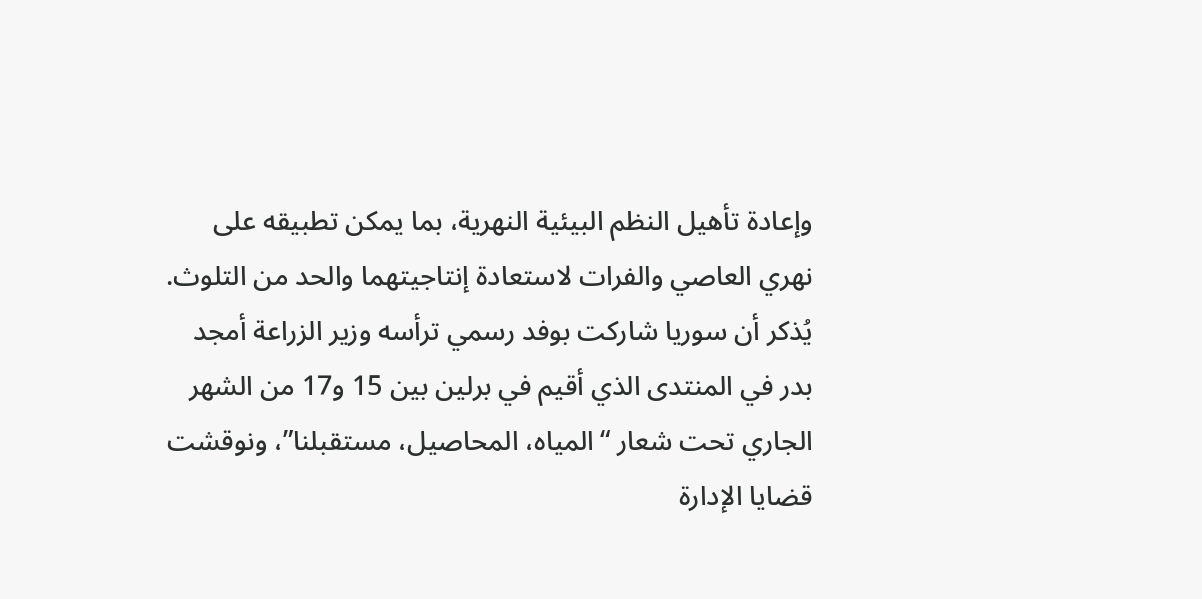وإعادة تأهيل النظم البيئية النهرية، بما يمكن تطبيقه على نهري العاصي والفرات لاستعادة إنتاجيتهما والحد من التلوث.
يُذكر أن سوريا شاركت بوفد رسمي ترأسه وزير الزراعة أمجد بدر في المنتدى الذي أقيم في برلين بين 15 و17 من الشهر الجاري تحت شعار “المياه، المحاصيل، مستقبلنا”، ونوقشت قضايا الإدارة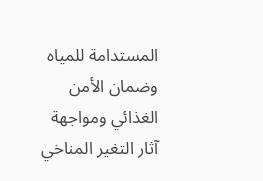المستدامة للمياه وضمان الأمن الغذائي ومواجهة آثار التغير المناخي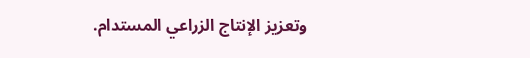وتعزيز الإنتاج الزراعي المستدام.